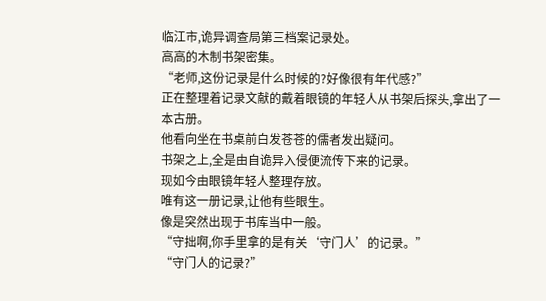临江市,诡异调查局第三档案记录处。
高高的木制书架密集。
“老师,这份记录是什么时候的?好像很有年代感?”
正在整理着记录文献的戴着眼镜的年轻人从书架后探头,拿出了一本古册。
他看向坐在书桌前白发苍苍的儒者发出疑问。
书架之上,全是由自诡异入侵便流传下来的记录。
现如今由眼镜年轻人整理存放。
唯有这一册记录,让他有些眼生。
像是突然出现于书库当中一般。
“守拙啊,你手里拿的是有关‘守门人’的记录。”
“守门人的记录?”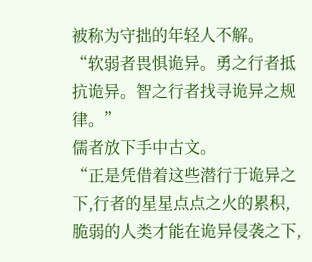被称为守拙的年轻人不解。
“软弱者畏惧诡异。勇之行者抵抗诡异。智之行者找寻诡异之规律。”
儒者放下手中古文。
“正是凭借着这些潜行于诡异之下,行者的星星点点之火的累积,脆弱的人类才能在诡异侵袭之下,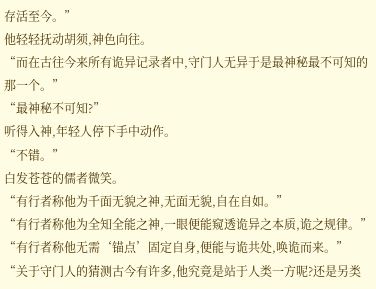存活至今。”
他轻轻抚动胡须,神色向往。
“而在古往今来所有诡异记录者中,守门人无异于是最神秘最不可知的那一个。”
“最神秘不可知?”
听得入神,年轻人停下手中动作。
“不错。”
白发苍苍的儒者微笑。
“有行者称他为千面无貌之神,无面无貌,自在自如。”
“有行者称他为全知全能之神,一眼便能窥透诡异之本质,诡之规律。”
“有行者称他无需‘锚点’固定自身,便能与诡共处,唤诡而来。”
“关于守门人的猜测古今有许多,他究竟是站于人类一方呢?还是另类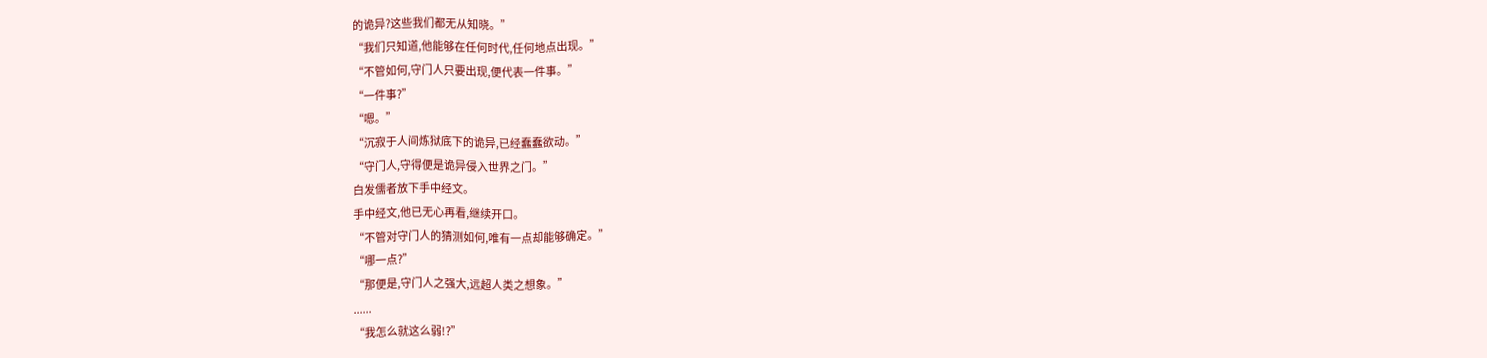的诡异?这些我们都无从知晓。”
“我们只知道,他能够在任何时代,任何地点出现。”
“不管如何,守门人只要出现,便代表一件事。”
“一件事?”
“嗯。”
“沉寂于人间炼狱底下的诡异,已经蠢蠢欲动。”
“守门人,守得便是诡异侵入世界之门。”
白发儒者放下手中经文。
手中经文,他已无心再看,继续开口。
“不管对守门人的猜测如何,唯有一点却能够确定。”
“哪一点?”
“那便是,守门人之强大,远超人类之想象。”
......
“我怎么就这么弱!?”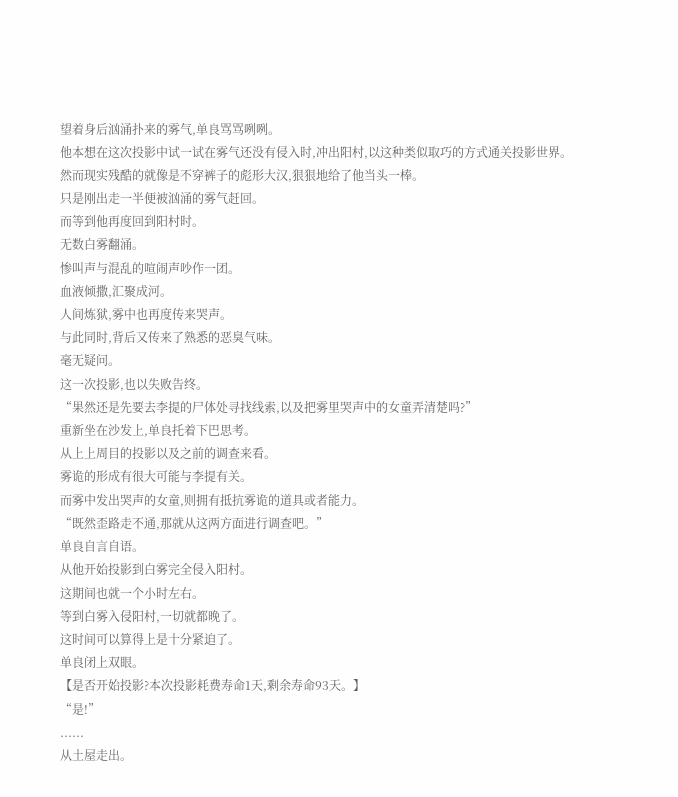望着身后汹涌扑来的雾气,单良骂骂咧咧。
他本想在这次投影中试一试在雾气还没有侵入时,冲出阳村,以这种类似取巧的方式通关投影世界。
然而现实残酷的就像是不穿裤子的彪形大汉,狠狠地给了他当头一棒。
只是刚出走一半便被汹涌的雾气赶回。
而等到他再度回到阳村时。
无数白雾翻涌。
惨叫声与混乱的喧闹声吵作一团。
血液倾撒,汇聚成河。
人间炼狱,雾中也再度传来哭声。
与此同时,背后又传来了熟悉的恶臭气味。
毫无疑问。
这一次投影,也以失败告终。
“果然还是先要去李提的尸体处寻找线索,以及把雾里哭声中的女童弄清楚吗?”
重新坐在沙发上,单良托着下巴思考。
从上上周目的投影以及之前的调查来看。
雾诡的形成有很大可能与李提有关。
而雾中发出哭声的女童,则拥有抵抗雾诡的道具或者能力。
“既然歪路走不通,那就从这两方面进行调查吧。”
单良自言自语。
从他开始投影到白雾完全侵入阳村。
这期间也就一个小时左右。
等到白雾入侵阳村,一切就都晚了。
这时间可以算得上是十分紧迫了。
单良闭上双眼。
【是否开始投影?本次投影耗费寿命1天,剩余寿命93天。】
“是!”
......
从土屋走出。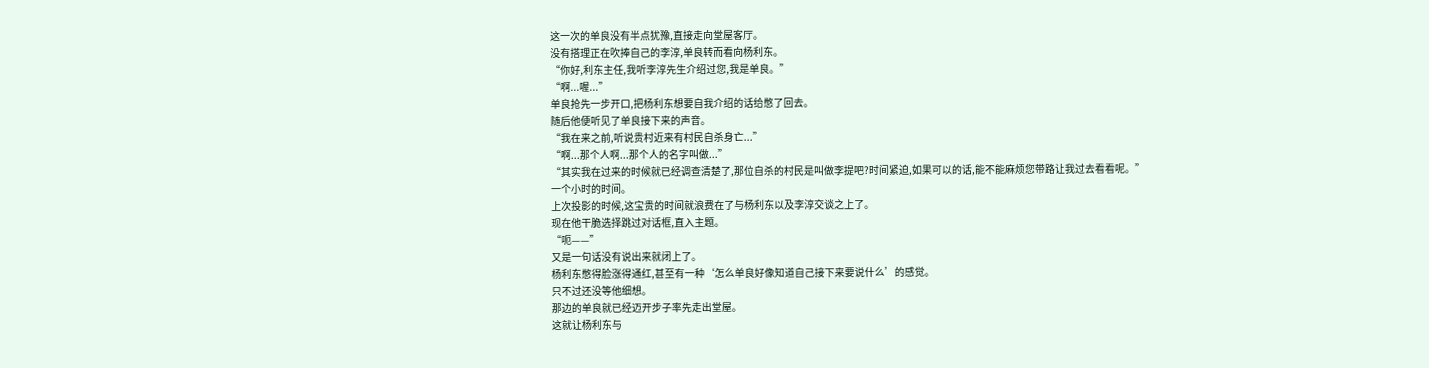这一次的单良没有半点犹豫,直接走向堂屋客厅。
没有搭理正在吹捧自己的李淳,单良转而看向杨利东。
“你好,利东主任,我听李淳先生介绍过您,我是单良。”
“啊...喔...”
单良抢先一步开口,把杨利东想要自我介绍的话给憋了回去。
随后他便听见了单良接下来的声音。
“我在来之前,听说贵村近来有村民自杀身亡...”
“啊...那个人啊...那个人的名字叫做...”
“其实我在过来的时候就已经调查清楚了,那位自杀的村民是叫做李提吧?时间紧迫,如果可以的话,能不能麻烦您带路让我过去看看呢。”
一个小时的时间。
上次投影的时候,这宝贵的时间就浪费在了与杨利东以及李淳交谈之上了。
现在他干脆选择跳过对话框,直入主题。
“呃——”
又是一句话没有说出来就闭上了。
杨利东憋得脸涨得通红,甚至有一种‘怎么单良好像知道自己接下来要说什么’的感觉。
只不过还没等他细想。
那边的单良就已经迈开步子率先走出堂屋。
这就让杨利东与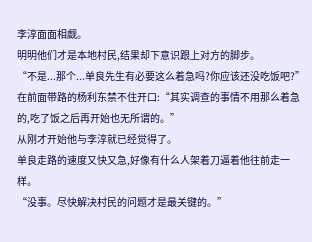李淳面面相觑。
明明他们才是本地村民,结果却下意识跟上对方的脚步。
“不是...那个...单良先生有必要这么着急吗?你应该还没吃饭吧?”
在前面带路的杨利东禁不住开口:“其实调查的事情不用那么着急的,吃了饭之后再开始也无所谓的。”
从刚才开始他与李淳就已经觉得了。
单良走路的速度又快又急,好像有什么人架着刀逼着他往前走一样。
“没事。尽快解决村民的问题才是最关键的。”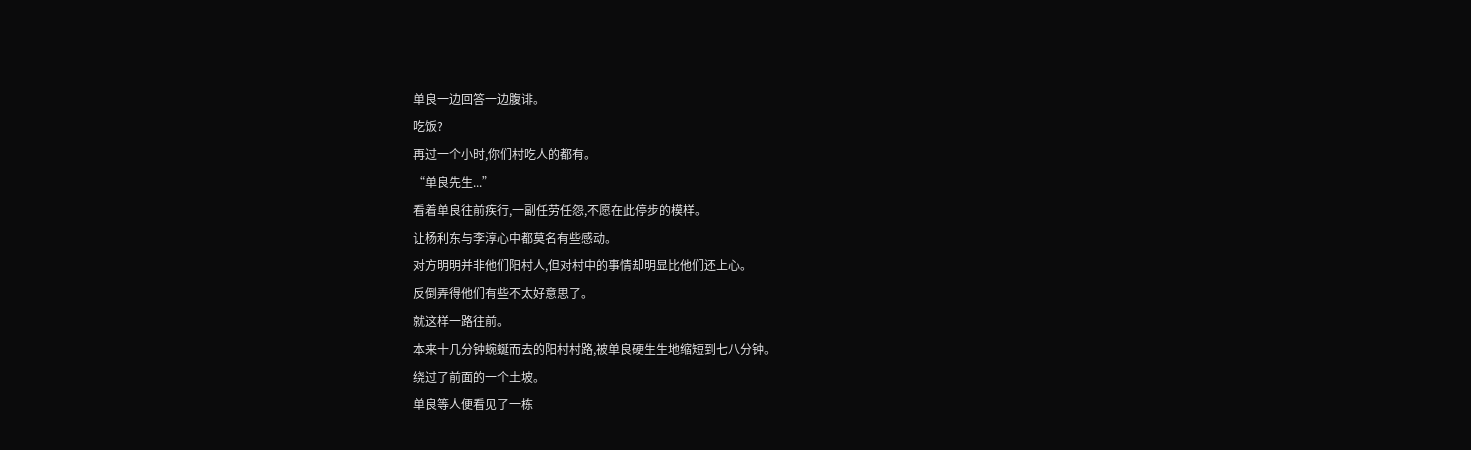单良一边回答一边腹诽。
吃饭?
再过一个小时,你们村吃人的都有。
“单良先生...”
看着单良往前疾行,一副任劳任怨,不愿在此停步的模样。
让杨利东与李淳心中都莫名有些感动。
对方明明并非他们阳村人,但对村中的事情却明显比他们还上心。
反倒弄得他们有些不太好意思了。
就这样一路往前。
本来十几分钟蜿蜒而去的阳村村路,被单良硬生生地缩短到七八分钟。
绕过了前面的一个土坡。
单良等人便看见了一栋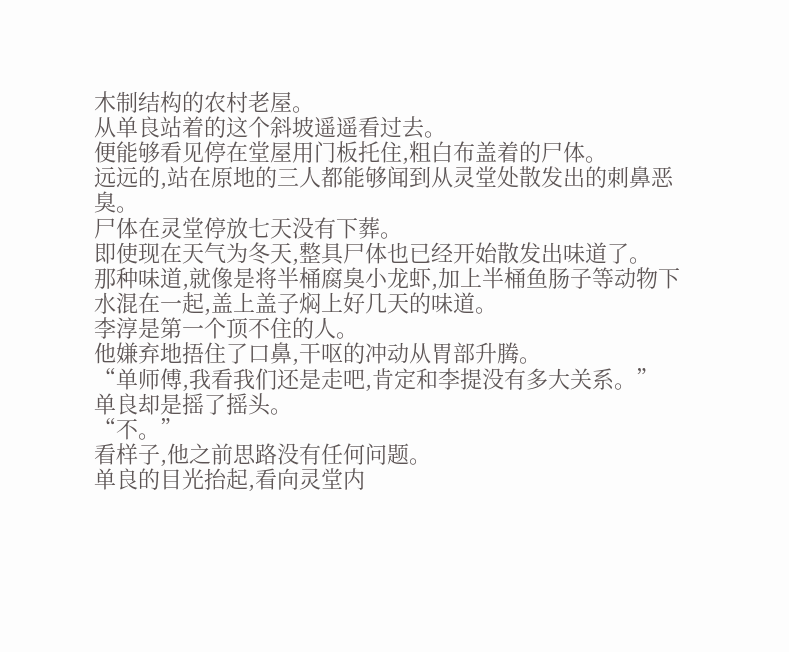木制结构的农村老屋。
从单良站着的这个斜坡遥遥看过去。
便能够看见停在堂屋用门板托住,粗白布盖着的尸体。
远远的,站在原地的三人都能够闻到从灵堂处散发出的刺鼻恶臭。
尸体在灵堂停放七天没有下葬。
即使现在天气为冬天,整具尸体也已经开始散发出味道了。
那种味道,就像是将半桶腐臭小龙虾,加上半桶鱼肠子等动物下水混在一起,盖上盖子焖上好几天的味道。
李淳是第一个顶不住的人。
他嫌弃地捂住了口鼻,干呕的冲动从胃部升腾。
“单师傅,我看我们还是走吧,肯定和李提没有多大关系。”
单良却是摇了摇头。
“不。”
看样子,他之前思路没有任何问题。
单良的目光抬起,看向灵堂内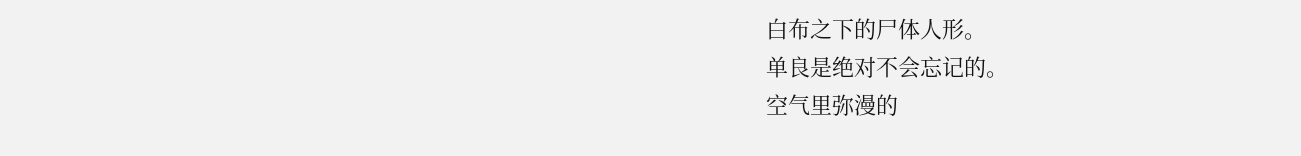白布之下的尸体人形。
单良是绝对不会忘记的。
空气里弥漫的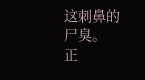这刺鼻的尸臭。
正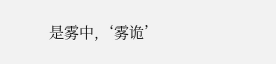是雾中,‘雾诡’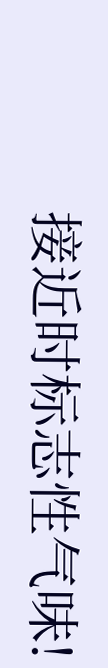接近时标志性气味!